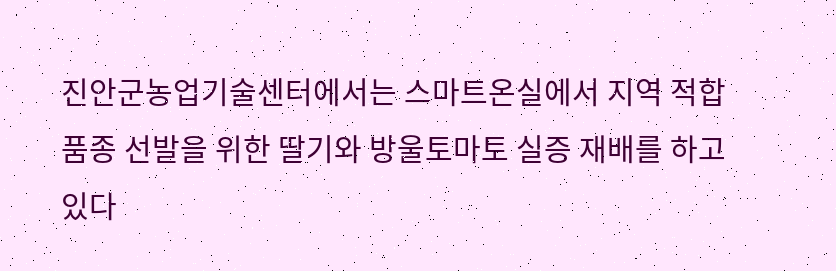진안군농업기술센터에서는 스마트온실에서 지역 적합 품종 선발을 위한 딸기와 방울토마토 실증 재배를 하고 있다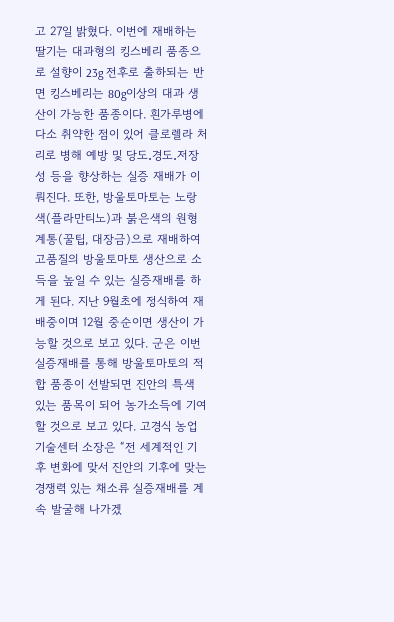고 27일 밝혔다. 이번에 재배하는 딸기는 대과형의 킹스베리 품종으로 설향이 23g 전후로 출하되는 반면 킹스베리는 80g이상의 대과 생산이 가능한 품종이다. 흰가루병에 다소 취약한 점이 있어 클로렐라 처리로 병해 예방 및 당도․경도․저장성 등을 향상하는 실증 재배가 이뤄진다. 또한, 방울토마토는 노랑색(플라만티노)과 붉은색의 원형계통(꿀팁, 대장금)으로 재배하여 고품질의 방울토마토 생산으로 소득을 높일 수 있는 실증재배를 하게 된다. 지난 9월초에 정식하여 재배중이며 12월 중순이면 생산이 가능할 것으로 보고 있다. 군은 이번 실증재배를 통해 방울토마토의 적합 품종이 선발되면 진안의 특색 있는 품목이 되어 농가소득에 기여할 것으로 보고 있다. 고경식 농업기술센터 소장은 “전 세계적인 기후 변화에 맞서 진안의 기후에 맞는 경쟁력 있는 채소류 실증재배를 계속 발굴해 나가겠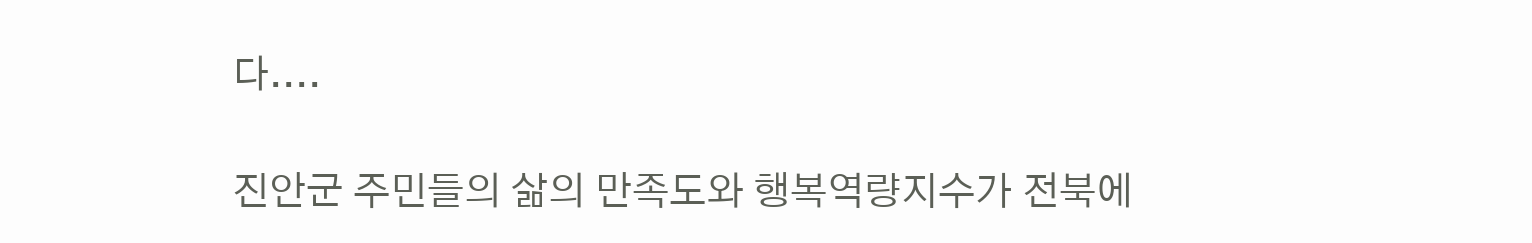다....

진안군 주민들의 삶의 만족도와 행복역량지수가 전북에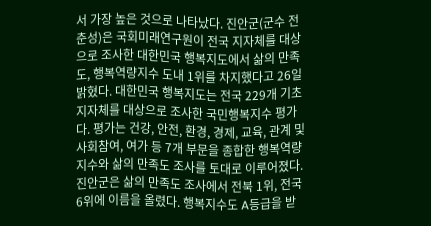서 가장 높은 것으로 나타났다. 진안군(군수 전춘성)은 국회미래연구원이 전국 지자체를 대상으로 조사한 대한민국 행복지도에서 삶의 만족도, 행복역량지수 도내 1위를 차지했다고 26일 밝혔다. 대한민국 행복지도는 전국 229개 기초 지자체를 대상으로 조사한 국민행복지수 평가다. 평가는 건강, 안전, 환경, 경제, 교육, 관계 및 사회참여, 여가 등 7개 부문을 종합한 행복역량지수와 삶의 만족도 조사를 토대로 이루어졌다. 진안군은 삶의 만족도 조사에서 전북 1위, 전국 6위에 이름을 올렸다. 행복지수도 A등급을 받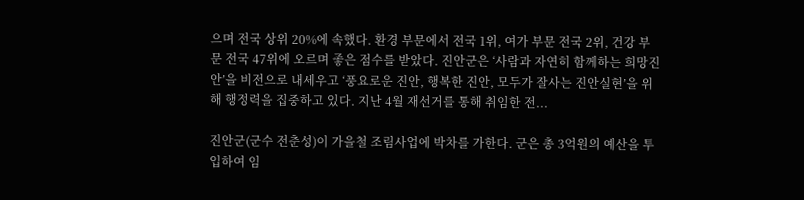으며 전국 상위 20%에 속했다. 환경 부문에서 전국 1위, 여가 부문 전국 2위, 건강 부문 전국 47위에 오르며 좋은 점수를 받았다. 진안군은 ‘사람과 자연히 함께하는 희망진안’을 비전으로 내세우고 ‘풍요로운 진안, 행복한 진안, 모두가 잘사는 진안실현’을 위해 행정력을 집중하고 있다. 지난 4월 재선거를 통해 취임한 전...

진안군(군수 전춘성)이 가을철 조림사업에 박차를 가한다. 군은 총 3억원의 예산을 투입하여 임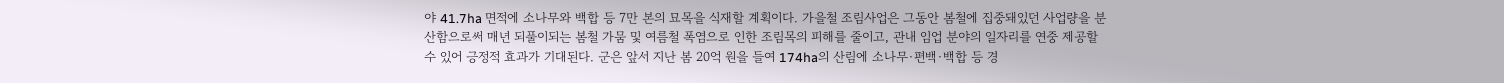야 41.7ha 면적에 소나무와 백합 등 7만 본의 묘목을 식재할 계획이다. 가을철 조림사업은 그동안 봄철에 집중돼있던 사업량을 분산함으로써 매년 되풀이되는 봄철 가뭄 및 여름철 폭염으로 인한 조림목의 피해를 줄이고, 관내 임업 분야의 일자리를 연중 제공할 수 있어 긍정적 효과가 기대된다. 군은 앞서 지난 봄 20억 원을 들여 174ha의 산림에 소나무·편백·백합 등 경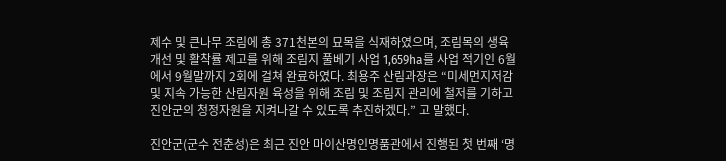제수 및 큰나무 조림에 총 371천본의 묘목을 식재하였으며, 조림목의 생육개선 및 활착률 제고를 위해 조림지 풀베기 사업 1,659ha를 사업 적기인 6월에서 9월말까지 2회에 걸쳐 완료하였다. 최용주 산림과장은 “미세먼지저감 및 지속 가능한 산림자원 육성을 위해 조림 및 조림지 관리에 철저를 기하고 진안군의 청정자원을 지켜나갈 수 있도록 추진하겠다.” 고 말했다.

진안군(군수 전춘성)은 최근 진안 마이산명인명품관에서 진행된 첫 번째 ‘명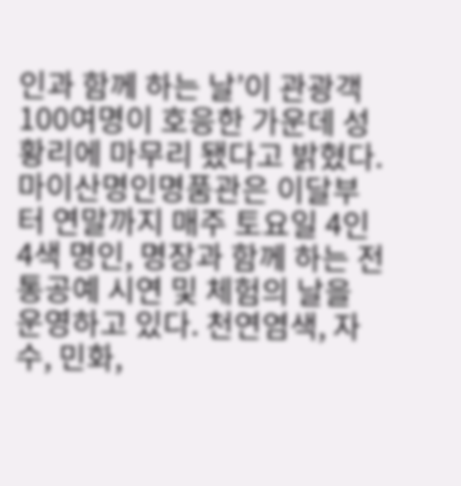인과 함께 하는 날’이 관광객 100여명이 호응한 가운데 성황리에 마무리 됐다고 밝혔다. 마이산명인명품관은 이달부터 연말까지 매주 토요일 4인 4색 명인, 명장과 함께 하는 전통공예 시연 및 체험의 날을 운영하고 있다. 천연염색, 자수, 민화,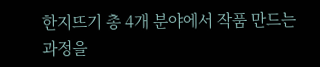한지뜨기 총 4개 분야에서 작품 만드는 과정을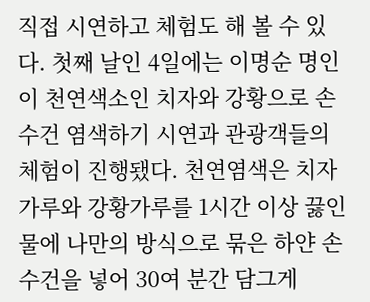직접 시연하고 체험도 해 볼 수 있다. 첫째 날인 4일에는 이명순 명인이 천연색소인 치자와 강황으로 손수건 염색하기 시연과 관광객들의 체험이 진행됐다. 천연염색은 치자가루와 강황가루를 1시간 이상 끓인 물에 나만의 방식으로 묶은 하얀 손수건을 넣어 30여 분간 담그게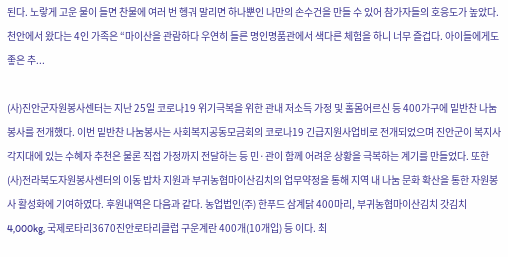된다. 노랗게 고운 물이 들면 찬물에 여러 번 헹궈 말리면 하나뿐인 나만의 손수건을 만들 수 있어 참가자들의 호응도가 높았다. 천안에서 왔다는 4인 가족은 “마이산을 관람하다 우연히 들른 명인명품관에서 색다른 체험을 하니 너무 즐겁다. 아이들에게도 좋은 추...

(사)진안군자원봉사센터는 지난 25일 코로나19 위기극복을 위한 관내 저소득 가정 및 홀몸어르신 등 400가구에 밑반찬 나눔 봉사를 전개했다. 이번 밑반찬 나눔봉사는 사회복지공동모금회의 코로나19 긴급지원사업비로 전개되었으며 진안군이 복지사각지대에 있는 수혜자 추천은 물론 직접 가정까지 전달하는 등 민·관이 함께 어려운 상황을 극복하는 계기를 만들었다. 또한 (사)전라북도자원봉사센터의 이동 밥차 지원과 부귀농협마이산김치의 업무약정을 통해 지역 내 나눔 문화 확산을 통한 자원봉사 활성화에 기여하였다. 후원내역은 다음과 같다. 농업법인(주) 한푸드 삼계닭 400마리, 부귀농협마이산김치 갓김치 4,000kg, 국제로타리3670진안로타리클럽 구운계란 400개(10개입) 등 이다. 최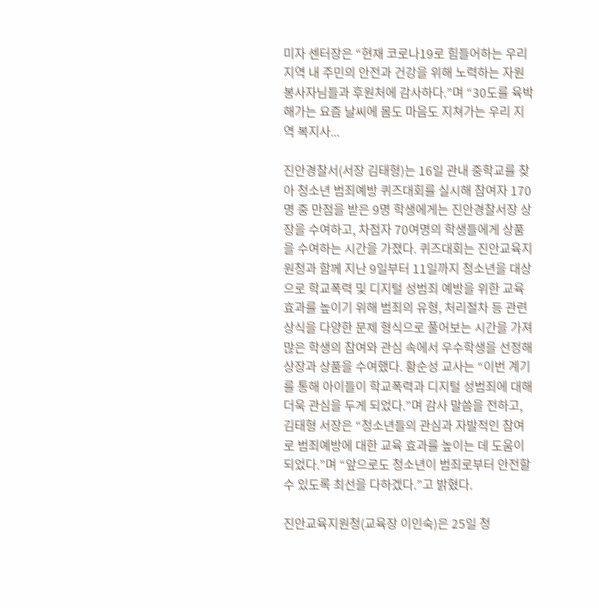미자 센터장은 “현재 코로나19로 힘들어하는 우리 지역 내 주민의 안전과 건강을 위해 노력하는 자원봉사자님들과 후원처에 감사하다.”며 “30도를 육박해가는 요즘 날씨에 몸도 마음도 지쳐가는 우리 지역 복지사...

진안경찰서(서장 김태형)는 16일 관내 중학교를 찾아 청소년 범죄예방 퀴즈대회를 실시해 참여자 170명 중 만점을 받은 9명 학생에게는 진안경찰서장 상장을 수여하고, 차점자 70여명의 학생들에게 상품을 수여하는 시간을 가졌다. 퀴즈대회는 진안교육지원청과 함께 지난 9일부터 11일까지 청소년을 대상으로 학교폭력 및 디지털 성범죄 예방을 위한 교육 효과를 높이기 위해 범죄의 유형, 처리절차 등 관련 상식을 다양한 문제 형식으로 풀어보는 시간을 가져 많은 학생의 참여와 관심 속에서 우수학생을 선정해 상장과 상품을 수여했다. 황순성 교사는 “이번 계기를 통해 아이들이 학교폭력과 디지털 성범죄에 대해 더욱 관심을 두게 되었다.”며 감사 말씀을 전하고, 김태형 서장은 “청소년들의 관심과 자발적인 참여로 범죄예방에 대한 교육 효과를 높이는 데 도움이 되었다.”며 “앞으로도 청소년이 범죄로부터 안전할 수 있도록 최선을 다하겠다.”고 밝혔다.

진안교육지원청(교육장 이인숙)은 25일 청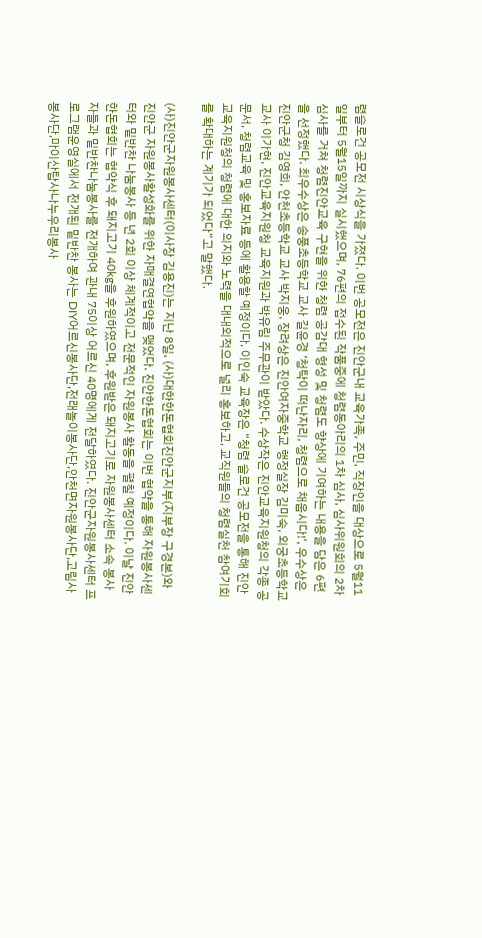렴슬로건 공모전 시상식을 가졌다. 이번 공모전은 진안군내 교육가족, 주민, 직장인을 대상으로 5월11일부터 5월15일까지 실시했으며, 76편의 접수된 작품중에 청렴동아리의 1차 심사, 심사위원회의 2차 심사를 거쳐 청렴진안교육 구현을 위한 청렴 공감대 형성 및 청렴도 향상에 기여하는 내용을 담은 6편을 선정했다. 최우수상은 송풍초등학교 교사 길윤경 ‘청탁이 떠난자리, 청렴으로 채웁시다!’, 우수상은 진안군청 김영희, 안천초등학교 교사 박지웅, 장려상은 진안여자중학교 행정실장 김미숙, 외궁초등학교 교사 이가현, 진안교육지원청 교육지원과 박유림 주무관이 받았다. 수상작은 진안교육지원청의 각종 공문서, 청렴교육 및 홍보자료 등에 활용할 예정이다. 이인숙 교육장은 “청렴 슬로건 공모전을 통해 진안교육지원청의 청렴에 대한 의지와 노력을 대내외적으로 널리 홍보하고, 교직원들의 청렴실천 참여기회를 확대하는 계기가 되었다”고 말했다.

(사)진안군자원봉사센터(이사장 김용진)는 지난 8일, (사)대한한돈협회진안군지부(지부장 구경본)와 진안군 자원봉사활성화를 위한 자매결연협약을 맺었다. 진안한돈협회는 이번 협약을 통해 자원봉사센터와 밑반찬 나눔봉사 등 년 2회 이상 체계적이고 전문적인 자원봉사 활동을 펼칠 예정이다. 이날 진안한돈협회는 협약식 후 돼지고기 40kg을 후원하였으며, 후원받은 돼지고기로 자원봉사센터 소속 봉사자들과 밑반찬나눔봉사를 전개하여 관내 75이상 어르신 40명에게 전달하였다. 진안군자원봉사센터 프로그램운영실에서 전개된 밑반찬 봉사는 DIY어르신봉사단,전래놀이봉사단,안천면자원봉사단,고림사봉사단,마이산탑사나누우리봉사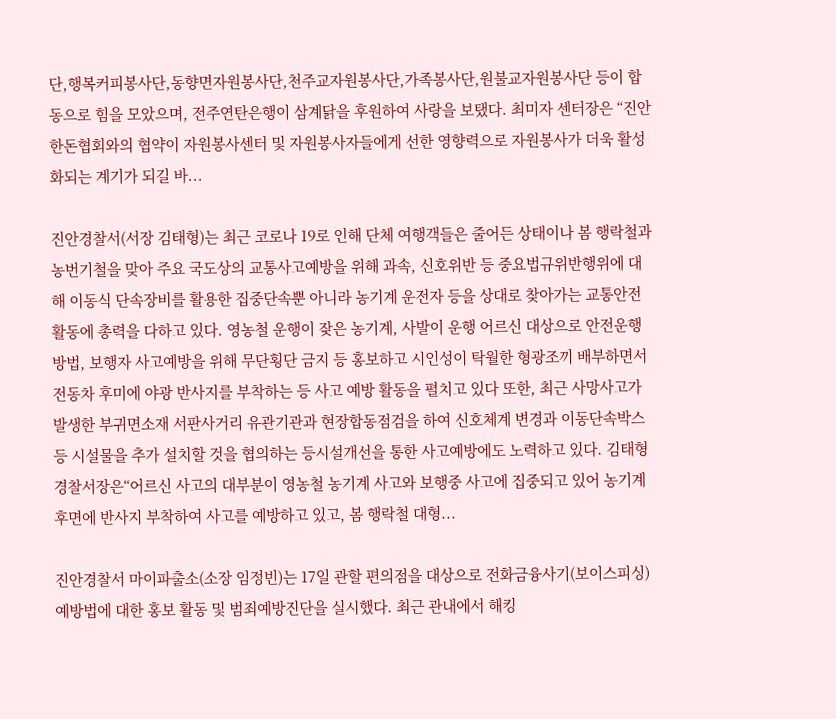단,행복커피봉사단,동향면자원봉사단,천주교자원봉사단,가족봉사단,원불교자원봉사단 등이 합동으로 힘을 모았으며, 전주연탄은행이 삼계닭을 후원하여 사랑을 보탰다. 최미자 센터장은 “진안한돈협회와의 협약이 자원봉사센터 및 자원봉사자들에게 선한 영향력으로 자원봉사가 더욱 활성화되는 계기가 되길 바...

진안경찰서(서장 김태형)는 최근 코로나 19로 인해 단체 여행객들은 줄어든 상태이나 봄 행락철과 농번기철을 맞아 주요 국도상의 교통사고예방을 위해 과속, 신호위반 등 중요법규위반행위에 대해 이동식 단속장비를 활용한 집중단속뿐 아니라 농기계 운전자 등을 상대로 찾아가는 교통안전활동에 총력을 다하고 있다. 영농철 운행이 잦은 농기계, 사발이 운행 어르신 대상으로 안전운행방법, 보행자 사고예방을 위해 무단횡단 금지 등 홍보하고 시인성이 탁월한 형광조끼 배부하면서 전동차 후미에 야광 반사지를 부착하는 등 사고 예방 활동을 펼치고 있다 또한, 최근 사망사고가 발생한 부귀면소재 서판사거리 유관기관과 현장합동점검을 하여 신호체계 변경과 이동단속박스 등 시설물을 추가 설치할 것을 협의하는 등시설개선을 통한 사고예방에도 노력하고 있다. 김태형 경찰서장은“어르신 사고의 대부분이 영농철 농기계 사고와 보행중 사고에 집중되고 있어 농기계 후면에 반사지 부착하여 사고를 예방하고 있고, 봄 행락철 대형...

진안경찰서 마이파출소(소장 임정빈)는 17일 관할 편의점을 대상으로 전화금융사기(보이스피싱) 예방법에 대한 홍보 활동 및 범죄예방진단을 실시했다. 최근 관내에서 해킹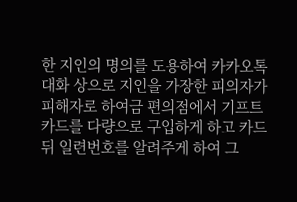한 지인의 명의를 도용하여 카카오톡 대화 상으로 지인을 가장한 피의자가 피해자로 하여금 편의점에서 기프트카드를 다량으로 구입하게 하고 카드 뒤 일련번호를 알려주게 하여 그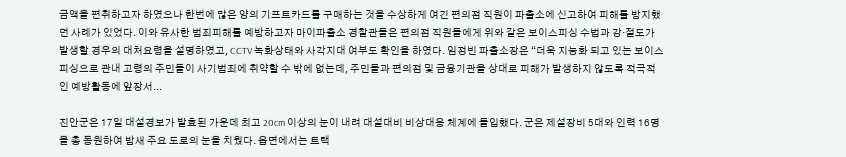금액을 편취하고자 하였으나 한번에 많은 양의 기프트카드를 구매하는 것을 수상하게 여긴 편의점 직원이 파출소에 신고하여 피해를 방지했던 사례가 있었다. 이와 유사한 범죄피해를 예방하고자 마이파출소 경찰관들은 편의점 직원들에게 위와 같은 보이스피싱 수법과 강·절도가 발생할 경우의 대처요령을 설명하였고, CCTV 녹화상태와 사각지대 여부도 확인을 하였다. 임정빈 파출소장은 “더욱 지능화 되고 있는 보이스피싱으로 관내 고령의 주민들이 사기범죄에 취약할 수 밖에 없는데, 주민들과 편의점 및 금융기관을 상대로 피해가 발생하지 않도록 적극적인 예방활동에 앞장서...

진안군은 17일 대설경보가 발효된 가운데 최고 20cm 이상의 눈이 내려 대설대비 비상대응 체계에 돌입했다. 군은 제설장비 5대와 인력 16명을 총 동원하여 밤새 주요 도로의 눈을 치웠다. 읍면에서는 트랙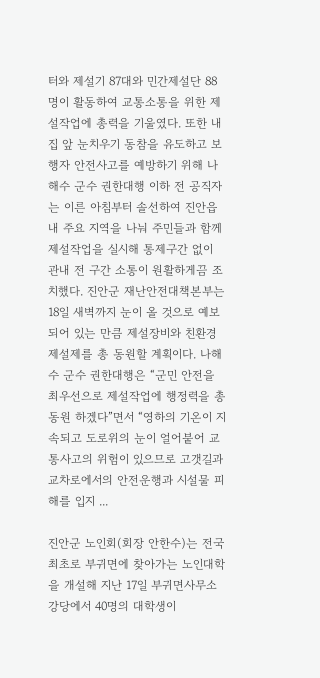터와 제설기 87대와 민간제설단 88명이 활동하여 교통소통을 위한 제설작업에 총력을 기울였다. 또한 내 집 앞 눈치우기 동참을 유도하고 보행자 안전사고를 예방하기 위해 나해수 군수 권한대행 이하 전 공직자는 이른 아침부터 솔선하여 진안읍내 주요 지역을 나눠 주민들과 함께 제설작업을 실시해 통제구간 없이 관내 전 구간 소통이 원활하게끔 조치했다. 진안군 재난안전대책본부는 18일 새벽까지 눈이 올 것으로 예보되어 있는 만큼 제설장비와 친환경제설제를 총 동원할 계획이다. 나해수 군수 권한대행은 “군민 안전을 최우선으로 제설작업에 행정력을 총동원 하겠다”면서 “영하의 기온이 지속되고 도로위의 눈이 얼어붙어 교통사고의 위험이 있으므로 고갯길과 교차로에서의 안전운행과 시설물 피해를 입지 ...

진안군 노인회(회장 안한수)는 전국 최초로 부귀면에 찾아가는 노인대학을 개설해 지난 17일 부귀면사무소 강당에서 40명의 대학생이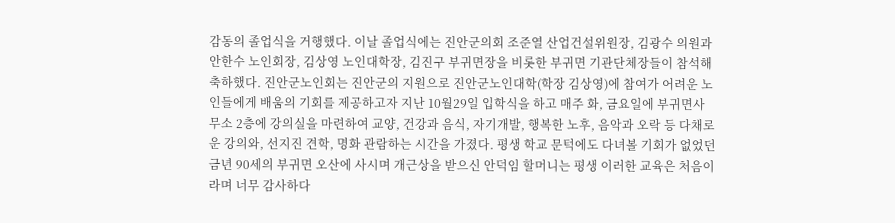감동의 졸업식을 거행했다. 이날 졸업식에는 진안군의회 조준열 산업건설위원장, 김광수 의원과 안한수 노인회장, 김상영 노인대학장, 김진구 부귀면장을 비롯한 부귀면 기관단체장들이 참석해 축하했다. 진안군노인회는 진안군의 지원으로 진안군노인대학(학장 김상영)에 참여가 어려운 노인들에게 배움의 기회를 제공하고자 지난 10월29일 입학식을 하고 매주 화, 금요일에 부귀면사무소 2층에 강의실을 마련하여 교양, 건강과 음식, 자기개발, 행복한 노후, 음악과 오락 등 다채로운 강의와, 선지진 견학, 명화 관람하는 시간을 가졌다. 평생 학교 문턱에도 다녀볼 기회가 없었던 금년 90세의 부귀면 오산에 사시며 개근상을 받으신 안덕임 할머니는 평생 이러한 교육은 처음이라며 너무 감사하다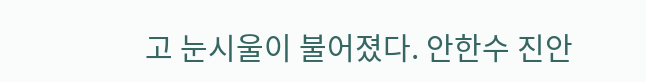고 눈시울이 불어졌다. 안한수 진안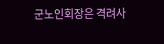군노인회장은 격려사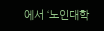에서 ‘노인대학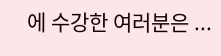에 수강한 여러분은 ...